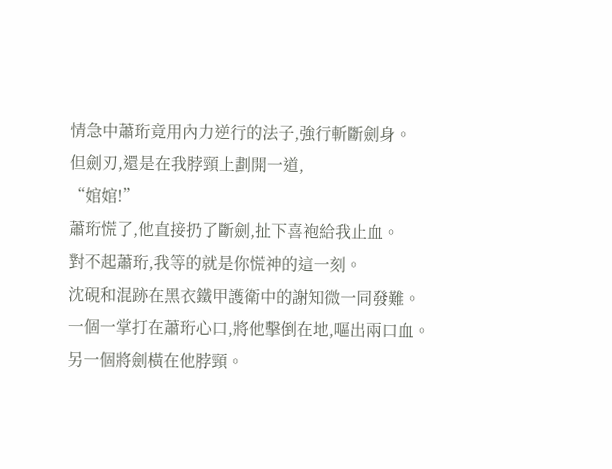情急中蕭珩竟用內力逆行的法子,強行斬斷劍身。
但劍刃,還是在我脖頸上劃開一道,
“婠婠!”
蕭珩慌了,他直接扔了斷劍,扯下喜袍給我止血。
對不起蕭珩,我等的就是你慌神的這一刻。
沈硯和混跡在黑衣鐵甲護衛中的謝知微一同發難。
一個一掌打在蕭珩心口,將他擊倒在地,嘔出兩口血。
另一個將劍橫在他脖頸。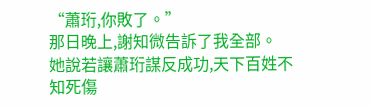“蕭珩,你敗了。”
那日晚上,謝知微告訴了我全部。
她說若讓蕭珩謀反成功,天下百姓不知死傷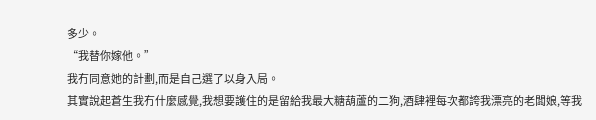多少。
“我替你嫁他。”
我冇同意她的計劃,而是自己選了以身入局。
其實說起蒼生我冇什麼感覺,我想要護住的是留給我最大糖葫蘆的二狗,酒肆裡每次都誇我漂亮的老闆娘,等我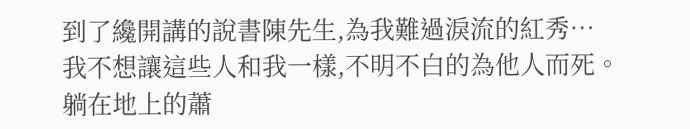到了纔開講的說書陳先生,為我難過淚流的紅秀…
我不想讓這些人和我一樣,不明不白的為他人而死。
躺在地上的蕭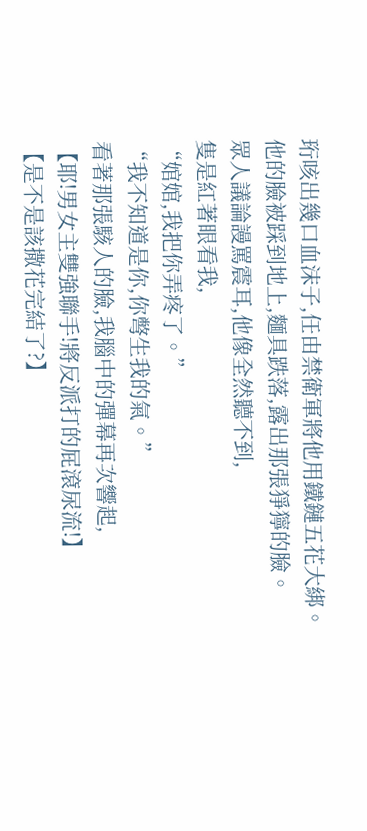珩咳出幾口血沫子,任由禁衛軍將他用鐵鏈五花大綁。
他的臉被踩到地上,麵具跌落,露出那張猙獰的臉。
眾人議論謾罵震耳,他像全然聽不到,
隻是紅著眼看我,
“婠婠,我把你弄疼了。”
“我不知道是你,你彆生我的氣。”
看著那張駭人的臉,我腦中的彈幕再次響起,
【耶!男女主雙強聯手!將反派打的屁滾尿流!】
【是不是該撒花完結了?】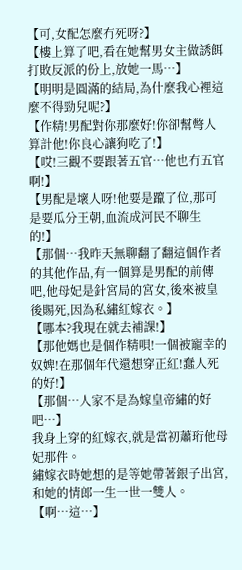【可,女配怎麼冇死呀?】
【樓上算了吧,看在她幫男女主做誘餌打敗反派的份上,放她一馬…】
【明明是圓滿的結局,為什麼我心裡這麼不得勁兒呢?】
【作精!男配對你那麼好!你卻幫彆人算計他!你良心讓狗吃了!】
【哎!三觀不要跟著五官…他也冇五官啊!】
【男配是壞人呀!他要是躥了位,那可是要瓜分王朝,血流成河民不聊生的!】
【那個…我昨天無聊翻了翻這個作者的其他作品,有一個算是男配的前傳吧,他母妃是針宮局的宮女,後來被皇後賜死,因為私繡紅嫁衣。】
【哪本?我現在就去補課!】
【那他媽也是個作精唄!一個被寵幸的奴婢!在那個年代還想穿正紅!蠢人死的好!】
【那個…人家不是為嫁皇帝繡的好吧…】
我身上穿的紅嫁衣,就是當初蕭珩他母妃那件。
繡嫁衣時她想的是等她帶著銀子出宮,和她的情郎一生一世一雙人。
【啊…這…】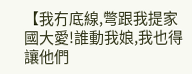【我冇底線,彆跟我提家國大愛!誰動我娘,我也得讓他們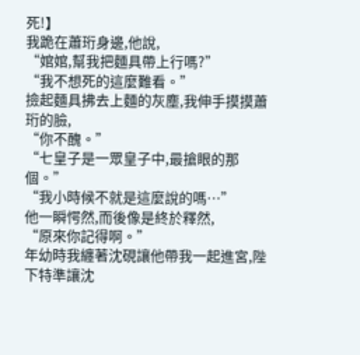死!】
我跪在蕭珩身邊,他說,
“婠婠,幫我把麵具帶上行嗎?”
“我不想死的這麼難看。”
撿起麵具拂去上麵的灰塵,我伸手摸摸蕭珩的臉,
“你不醜。”
“七皇子是一眾皇子中,最搶眼的那個。”
“我小時候不就是這麼說的嗎…”
他一瞬愕然,而後像是終於釋然,
“原來你記得啊。”
年幼時我纏著沈硯讓他帶我一起進宮,陛下特準讓沈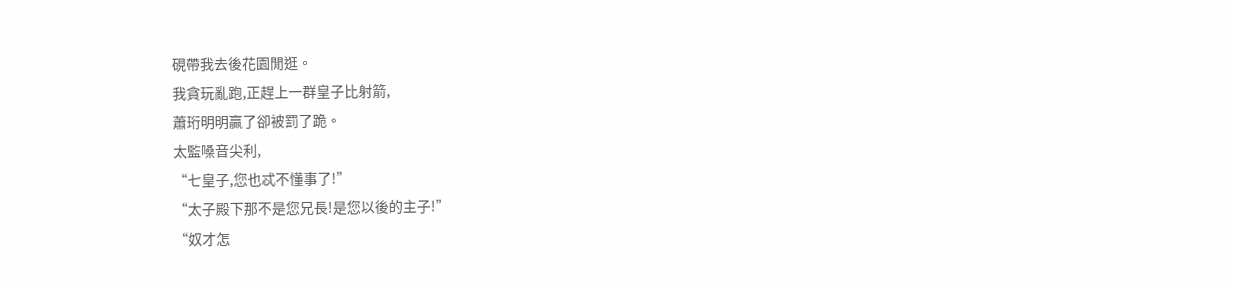硯帶我去後花園閒逛。
我貪玩亂跑,正趕上一群皇子比射箭,
蕭珩明明贏了卻被罰了跪。
太監嗓音尖利,
“七皇子,您也忒不懂事了!”
“太子殿下那不是您兄長!是您以後的主子!”
“奴才怎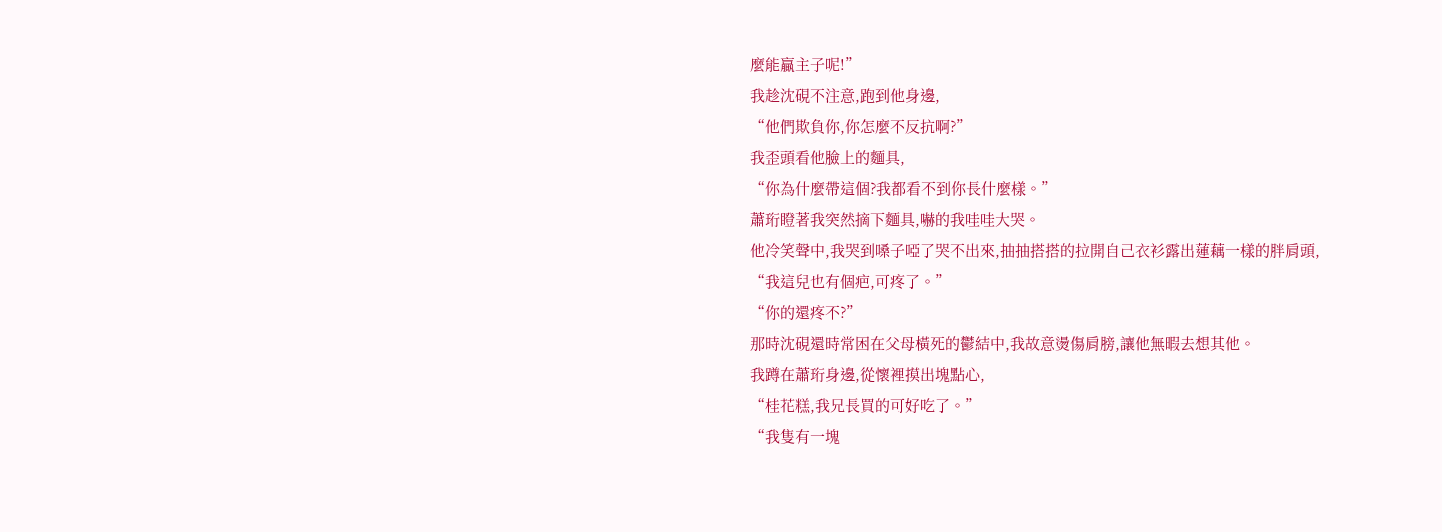麼能贏主子呢!”
我趁沈硯不注意,跑到他身邊,
“他們欺負你,你怎麼不反抗啊?”
我歪頭看他臉上的麵具,
“你為什麼帶這個?我都看不到你長什麼樣。”
蕭珩瞪著我突然摘下麵具,嚇的我哇哇大哭。
他冷笑聲中,我哭到嗓子啞了哭不出來,抽抽搭搭的拉開自己衣衫露出蓮藕一樣的胖肩頭,
“我這兒也有個疤,可疼了。”
“你的還疼不?”
那時沈硯還時常困在父母橫死的鬱結中,我故意燙傷肩膀,讓他無暇去想其他。
我蹲在蕭珩身邊,從懷裡摸出塊點心,
“桂花糕,我兄長買的可好吃了。”
“我隻有一塊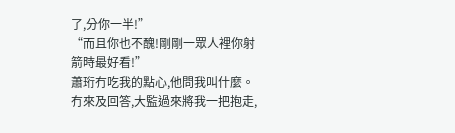了,分你一半!”
“而且你也不醜!剛剛一眾人裡你射箭時最好看!”
蕭珩冇吃我的點心,他問我叫什麼。
冇來及回答,大監過來將我一把抱走,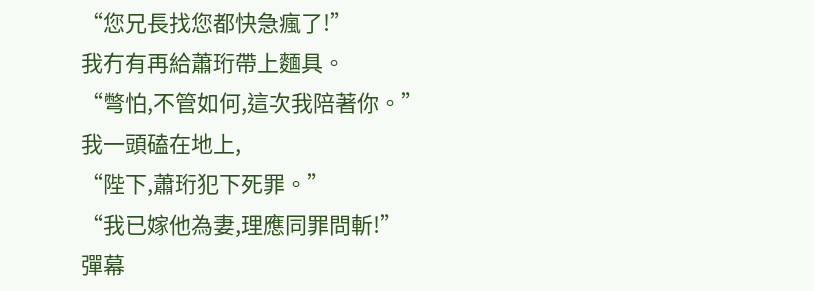“您兄長找您都快急瘋了!”
我冇有再給蕭珩帶上麵具。
“彆怕,不管如何,這次我陪著你。”
我一頭磕在地上,
“陛下,蕭珩犯下死罪。”
“我已嫁他為妻,理應同罪問斬!”
彈幕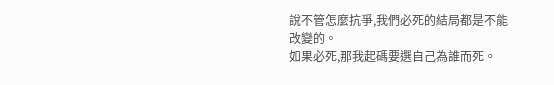說不管怎麼抗爭,我們必死的結局都是不能改變的。
如果必死,那我起碼要選自己為誰而死。